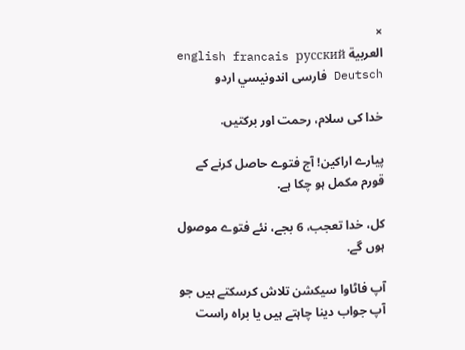×
العربية english francais русский Deutsch فارسى اندونيسي اردو

خدا کی سلام، رحمت اور برکتیں.

پیارے اراکین! آج فتوے حاصل کرنے کے قورم مکمل ہو چکا ہے.

کل، خدا تعجب، 6 بجے، نئے فتوے موصول ہوں گے.

آپ فاٹاوا سیکشن تلاش کرسکتے ہیں جو آپ جواب دینا چاہتے ہیں یا براہ راست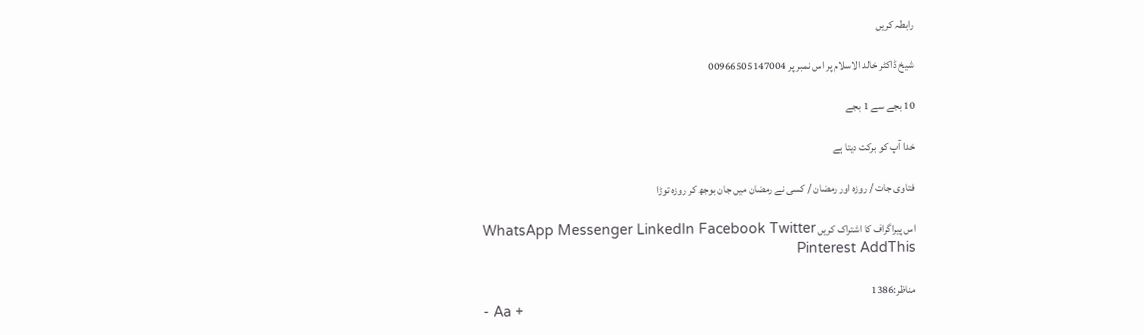رابطہ کریں

شیخ ڈاکٹر خالد الاسلام پر اس نمبر پر 00966505147004

10 بجے سے 1 بجے

خدا آپ کو برکت دیتا ہے

فتاوی جات / روزه اور رمضان / کسی نے رمضان میں جان بوجھ کر روزہ توڑا

اس پیراگراف کا اشتراک کریں WhatsApp Messenger LinkedIn Facebook Twitter Pinterest AddThis

مناظر:1386
- Aa +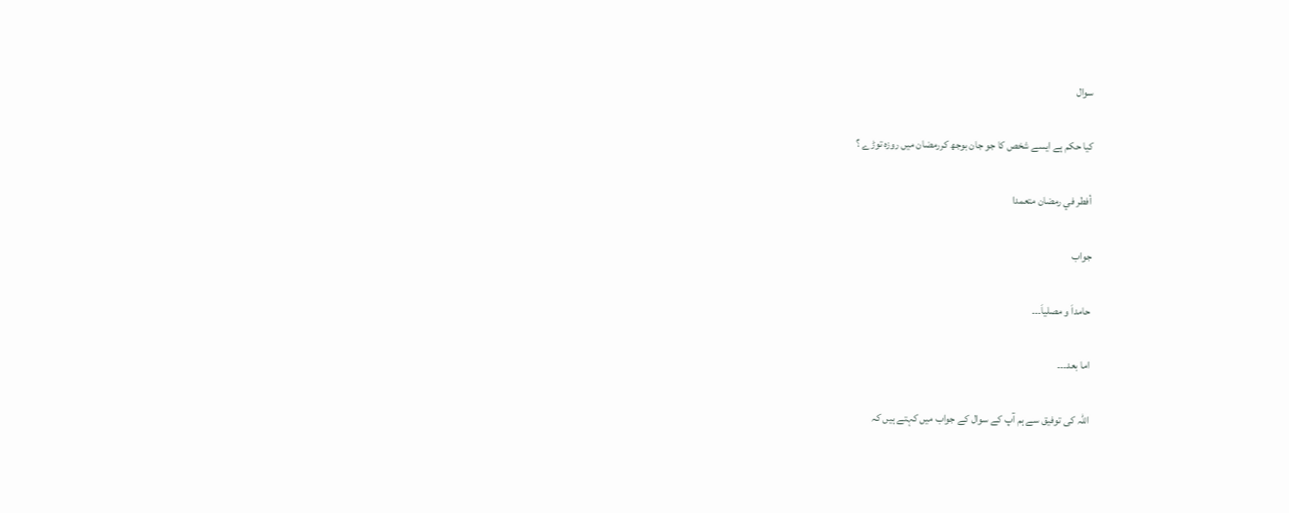سوال

کیا حکم ہے ایسے شخص کا جو جان بوجھ کررمضان میں روزہ توڑے ؟

أفطر في رمضان متعمدا

جواب

حامداَ و مصلیاَ۔۔۔

اما بعد۔۔۔

اللہ کی توفیق سے ہم آپ کے سوال کے جواب میں کہتے ہیں کہ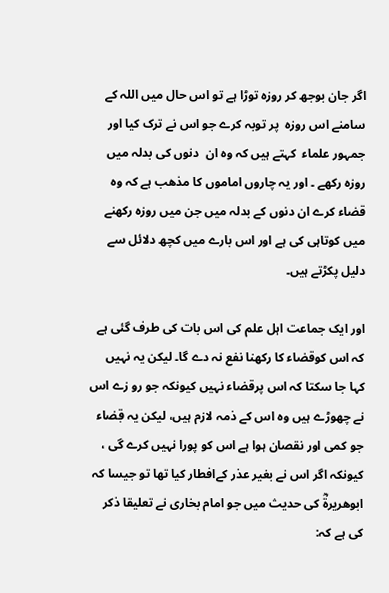اگر جان بوجھ کر روزہ توڑا ہے تو اس حال میں اللہ کے سامنے اس روزہ  پر توبہ کرے جو اس نے ترک کیا اور جمہور علماء  کہتے ہیں کہ وہ ان  دنوں کی بدلہ میں روزہ رکھے ۔ اور یہ چاروں اماموں کا مذھب ہے کہ وہ قضاء کرے ان دنوں کے بدلہ میں جن میں روزہ رکھنے میں کوتاہی کی ہے اور اس بارے میں کچھ دلائل سے دلیل پکڑتے ہیں۔

اور ایک جماعت اہل علم کی اس بات کی طرف گئی ہے کہ اس کوقضاء کا رکھنا نفع نہ دے گا۔ لیکن یہ نہیں کہا جا سکتا کہ اس پرقضاء نہیں کیونکہ جو رو زے اس نے چھوڑے ہیں وہ اس کے ذمہ لازم ہیں، لیکن یہ قٖضاء جو کمی اور نقصان ہوا ہے اس کو پورا نہیں کرے گی ، کیونکہ اگر اس نے بغیر عذر کےافطار کیا تھا تو جیسا کہ ابوھریرۃؓ کی حدیث میں جو امام بخاری نے تعلیقا ذکر کی ہے کہ: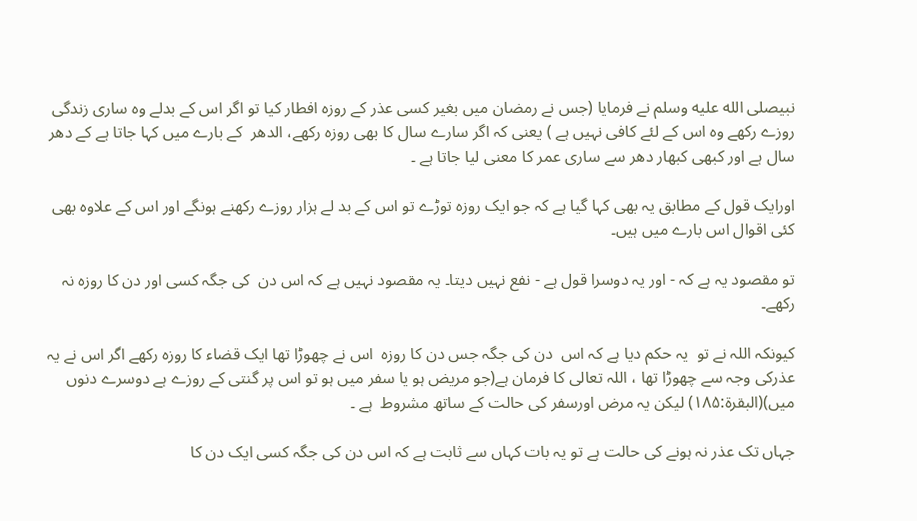نبیصلى الله عليه وسلم نے فرمایا (جس نے رمضان میں بغیر کسی عذر کے روزہ افطار کیا تو اگر اس کے بدلے وہ ساری زندگی روزے رکھے وہ اس کے لئے کافی نہیں ہے ) یعنی کہ اگر سارے سال کا بھی روزہ رکھے، الدھر  کے بارے میں کہا جاتا ہے کے دھر سال ہے اور کبھی کبھار دھر سے ساری عمر کا معنی لیا جاتا ہے ۔

اورایک قول کے مطابق یہ بھی کہا گیا ہے کہ جو ایک روزہ توڑے تو اس کے بد لے ہزار روزے رکھنے ہونگے اور اس کے علاوہ بھی کئی اقوال اس بارے میں ہیں۔

تو مقصود یہ ہے کہ - اور یہ دوسرا قول ہے - نفع نہیں دیتا۔ یہ مقصود نہیں ہے کہ اس دن  کی جگہ کسی اور دن کا روزہ نہ رکھے۔

کیونکہ اللہ نے تو  یہ حکم دیا ہے کہ اس  دن کی جگہ جس دن کا روزہ  اس نے چھوڑا تھا ایک قضاء کا روزہ رکھے اگر اس نے یہ عذرکی وجہ سے چھوڑا تھا ، اللہ تعالی کا فرمان ہے(جو مریض ہو یا سفر میں ہو تو اس پر گنتی کے روزے ہے دوسرے دنوں میں)(البقرۃ:۱۸۵) لیکن یہ مرض اورسفر کی حالت کے ساتھ مشروط  ہے ۔

جہاں تک عذر نہ ہونے کی حالت ہے تو یہ بات کہاں سے ثابت ہے کہ اس دن کی جگہ کسی ایک دن کا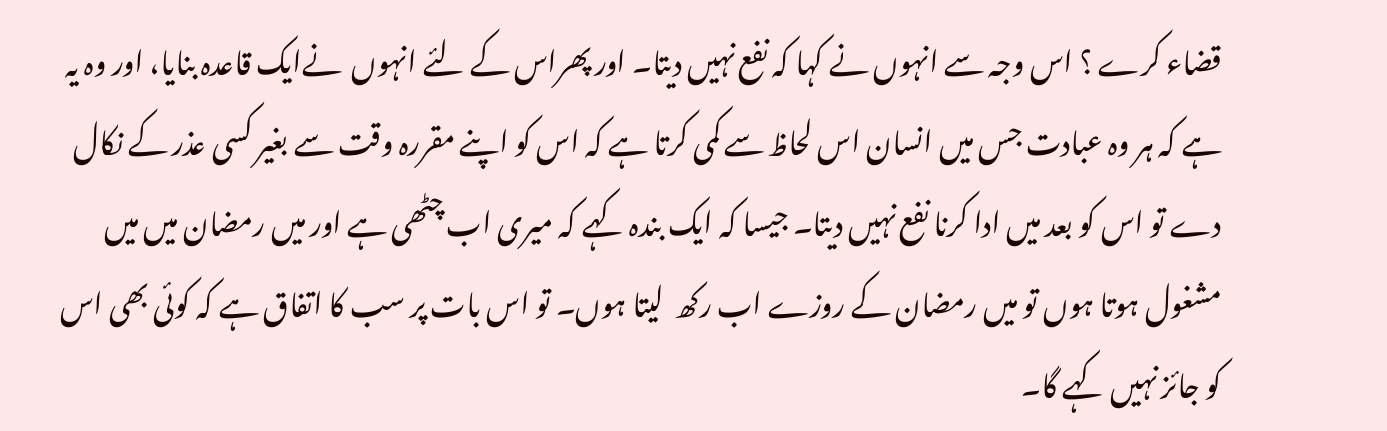قضاء کرے ؟ اس وجہ سے انہوں نے کہا کہ نفع نہیں دیتا۔ اور پھراس کے لئے انہوں  نےایک قاعدہ بنایا، اور وہ یہ ہے کہ ہر وہ عبادت جس میں انسان اس لحاظ سے کمی کرتا ہے کہ اس کو اپنے مقررہ وقت سے بغیر کسی عذر کے نکال دے تو اس کو بعد میں ادا کرنا نفع نہیں دیتا۔ جیسا کہ ایک بندہ کہے کہ میری اب چٹھی ہے اور میں رمضان میں میں مشغول ہوتا ہوں تو میں رمضان کے روزے اب رکھ  لیتا ہوں۔ تو اس بات پر سب کا اتفاق ہے کہ کوئی بھی اس کو جائز نہیں کہے گا۔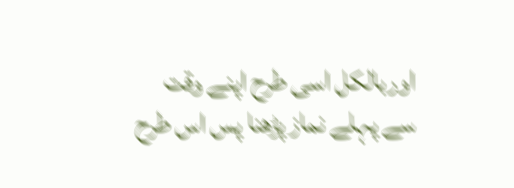اوربالکل اسی طرح اپنے وقت سے پہلے نماز پڑھنا پس اس طرح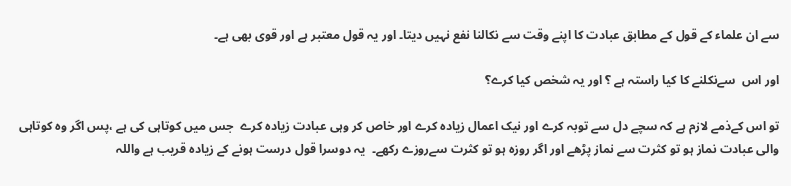سے ان علماء کے قول کے مطابق عبادت کا اپنے وقت سے نکالنا نفع نہیں دیتا۔ اور یہ قول معتبر ہے اور قوی بھی ہے۔

اور اس  سےنکلنے کا کیا راستہ ہے ؟ اور یہ شخص کیا کرے؟

تو اس کےذمے لازم ہے کہ سچے دل سے توبہ کرے اور نیک اعمال زیادہ کرے اور خاص کر وہی عبادت زیادہ کرے  جس میں کوتاہی کی ہے ،پس اگر وہ کوتاہی والی عبادت نماز ہو تو کثرت سے نماز پڑھے اور اگر روزہ ہو تو کثرت سےروزے رکھے۔  یہ دوسرا قول درست ہونے کے زیادہ قریب ہے واللہ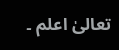تعالیٰ اعلم ۔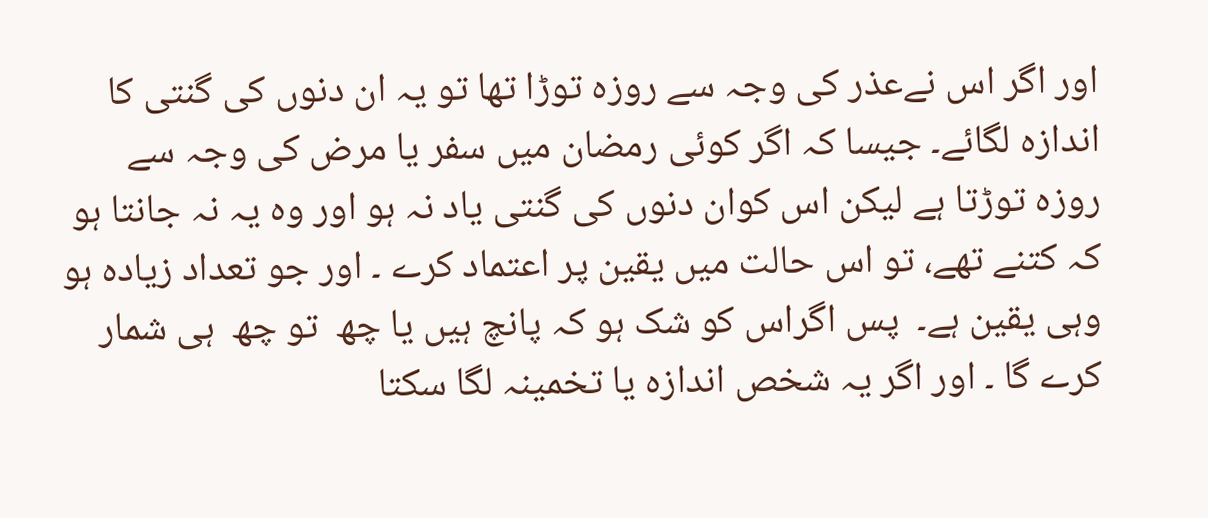اور اگر اس نےعذر کی وجہ سے روزہ توڑا تھا تو یہ ان دنوں کی گنتی کا اندازہ لگائے۔ جیسا کہ اگر کوئی رمضان میں سفر یا مرض کی وجہ سے روزہ توڑتا ہے لیکن اس کوان دنوں کی گنتی یاد نہ ہو اور وہ یہ نہ جانتا ہو کہ کتنے تھے، تو اس حالت میں یقین پر اعتماد کرے ۔ اور جو تعداد زیادہ ہو وہی یقین ہے۔  پس اگراس کو شک ہو کہ پانچ ہیں یا چھ  تو چھ  ہی شمار کرے گا ۔ اور اگر یہ شخص اندازہ یا تخمینہ لگا سکتا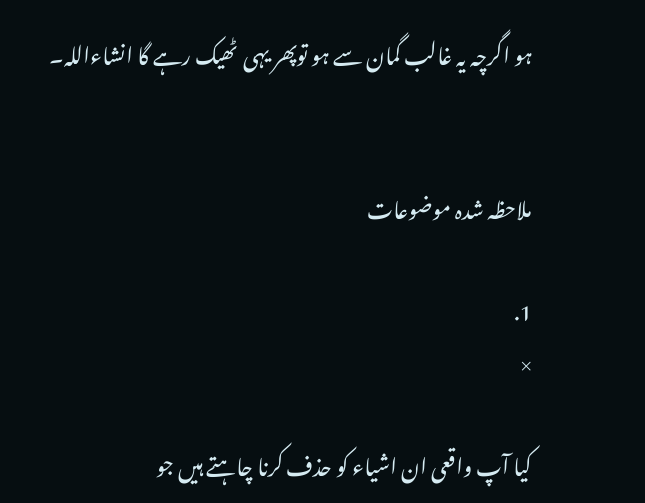ہو اگرچہ یہ غالب گمان سے ہو توپھر یہی  ٹھیک رہے گا انشاءاللہ۔


ملاحظہ شدہ موضوعات

1.
×

کیا آپ واقعی ان اشیاء کو حذف کرنا چاہتے ہیں جو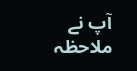آپ نے ملاحظہ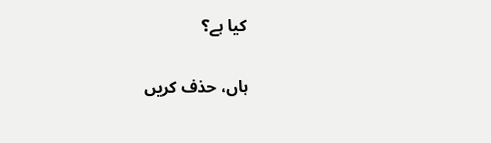کیا ہے؟

ہاں، حذف کریں